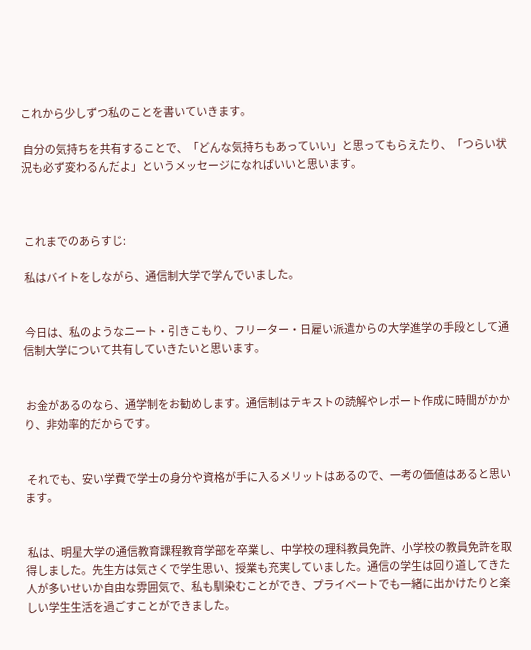これから少しずつ私のことを書いていきます。

 自分の気持ちを共有することで、「どんな気持ちもあっていい」と思ってもらえたり、「つらい状況も必ず変わるんだよ」というメッセージになればいいと思います。



 これまでのあらすじ:

 私はバイトをしながら、通信制大学で学んでいました。


 今日は、私のようなニート・引きこもり、フリーター・日雇い派遣からの大学進学の手段として通信制大学について共有していきたいと思います。


 お金があるのなら、通学制をお勧めします。通信制はテキストの読解やレポート作成に時間がかかり、非効率的だからです。


 それでも、安い学費で学士の身分や資格が手に入るメリットはあるので、一考の価値はあると思います。


 私は、明星大学の通信教育課程教育学部を卒業し、中学校の理科教員免許、小学校の教員免許を取得しました。先生方は気さくで学生思い、授業も充実していました。通信の学生は回り道してきた人が多いせいか自由な雰囲気で、私も馴染むことができ、プライベートでも一緒に出かけたりと楽しい学生生活を過ごすことができました。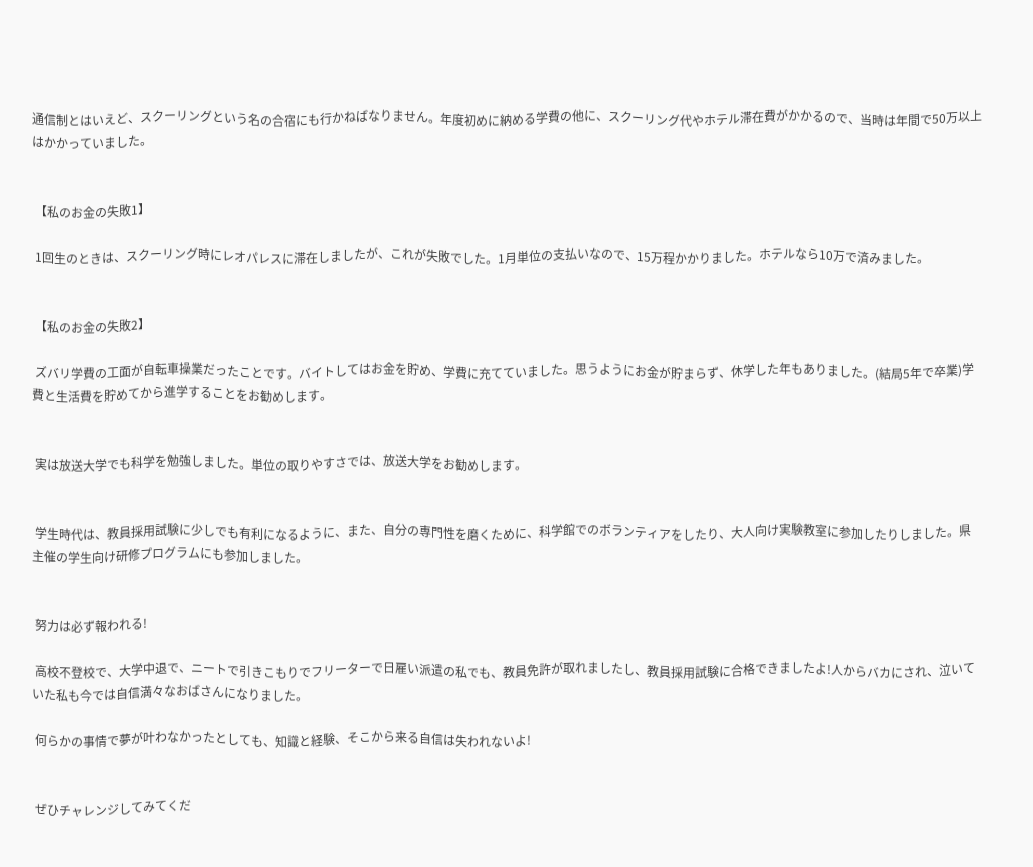通信制とはいえど、スクーリングという名の合宿にも行かねばなりません。年度初めに納める学費の他に、スクーリング代やホテル滞在費がかかるので、当時は年間で50万以上はかかっていました。


 【私のお金の失敗1】

 1回生のときは、スクーリング時にレオパレスに滞在しましたが、これが失敗でした。1月単位の支払いなので、15万程かかりました。ホテルなら10万で済みました。


 【私のお金の失敗2】

 ズバリ学費の工面が自転車操業だったことです。バイトしてはお金を貯め、学費に充てていました。思うようにお金が貯まらず、休学した年もありました。(結局5年で卒業)学費と生活費を貯めてから進学することをお勧めします。


 実は放送大学でも科学を勉強しました。単位の取りやすさでは、放送大学をお勧めします。


 学生時代は、教員採用試験に少しでも有利になるように、また、自分の専門性を磨くために、科学館でのボランティアをしたり、大人向け実験教室に参加したりしました。県主催の学生向け研修プログラムにも参加しました。


 努力は必ず報われる!

 高校不登校で、大学中退で、ニートで引きこもりでフリーターで日雇い派遣の私でも、教員免許が取れましたし、教員採用試験に合格できましたよ!人からバカにされ、泣いていた私も今では自信満々なおばさんになりました。

 何らかの事情で夢が叶わなかったとしても、知識と経験、そこから来る自信は失われないよ!


 ぜひチャレンジしてみてくだ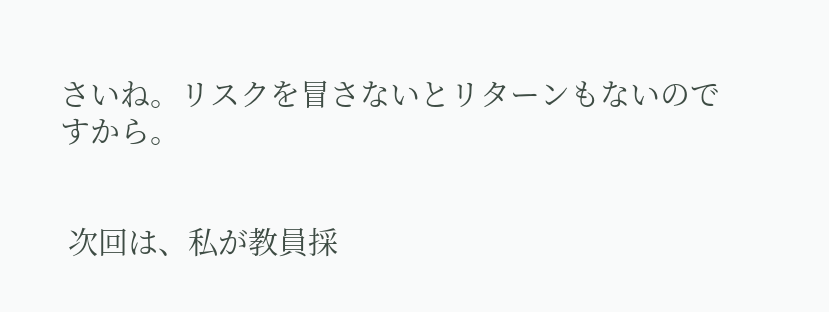さいね。リスクを冒さないとリターンもないのですから。


 次回は、私が教員採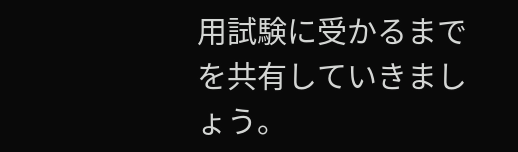用試験に受かるまでを共有していきましょう。